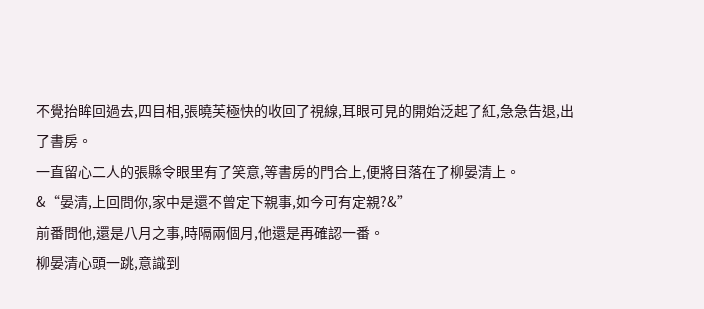不覺抬眸回過去,四目相,張曉芙極快的收回了視線,耳眼可見的開始泛起了紅,急急告退,出了書房。
一直留心二人的張縣令眼里有了笑意,等書房的門合上,便將目落在了柳晏清上。
&“晏清,上回問你,家中是還不曾定下親事,如今可有定親?&”
前番問他,還是八月之事,時隔兩個月,他還是再確認一番。
柳晏清心頭一跳,意識到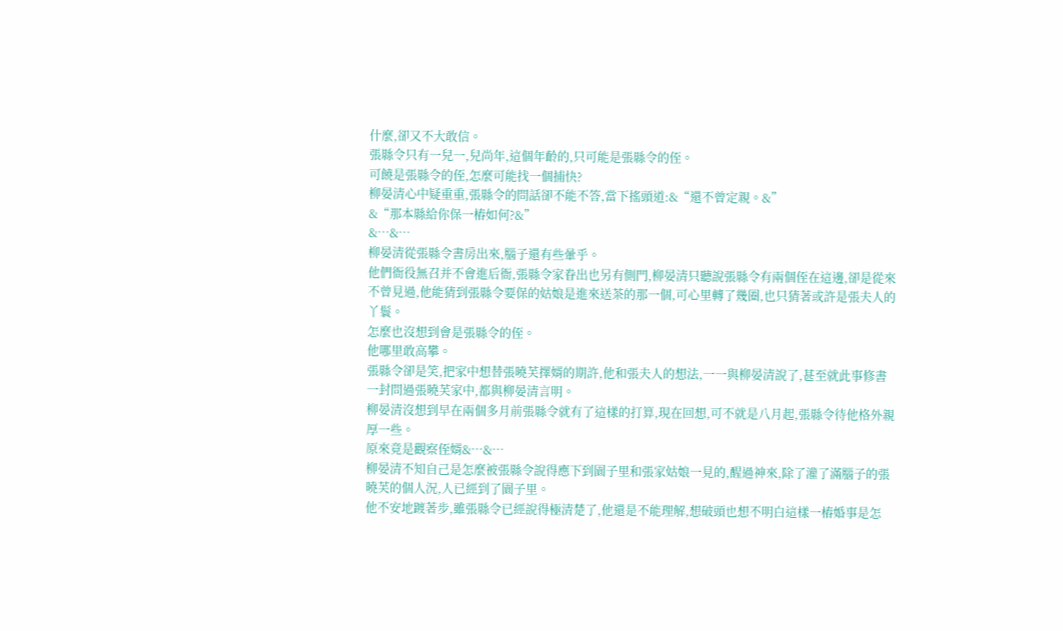什麼,卻又不大敢信。
張縣令只有一兒一,兒尚年,這個年齡的,只可能是張縣令的侄。
可饒是張縣令的侄,怎麼可能找一個捕快?
柳晏清心中疑重重,張縣令的問話卻不能不答,當下搖頭道:&“還不曾定親。&”
&“那本縣給你保一樁如何?&”
&…&…
柳晏清從張縣令書房出來,腦子還有些暈乎。
他們衙役無召并不會進后衙,張縣令家眷出也另有側門,柳晏清只聽說張縣令有兩個侄在這邊,卻是從來不曾見過,他能猜到張縣令要保的姑娘是進來送茶的那一個,可心里轉了幾圈,也只猜著或許是張夫人的丫鬟。
怎麼也沒想到會是張縣令的侄。
他哪里敢高攀。
張縣令卻是笑,把家中想替張曉芙擇婿的期許,他和張夫人的想法,一一與柳晏清說了,甚至就此事修書一封問過張曉芙家中,都與柳晏清言明。
柳晏清沒想到早在兩個多月前張縣令就有了這樣的打算,現在回想,可不就是八月起,張縣令待他格外親厚一些。
原來竟是觀察侄婿&…&…
柳晏清不知自己是怎麼被張縣令說得應下到園子里和張家姑娘一見的,醒過神來,除了灌了滿腦子的張曉芙的個人況,人已經到了園子里。
他不安地踱著步,雖張縣令已經說得極清楚了,他還是不能理解,想破頭也想不明白這樣一樁婚事是怎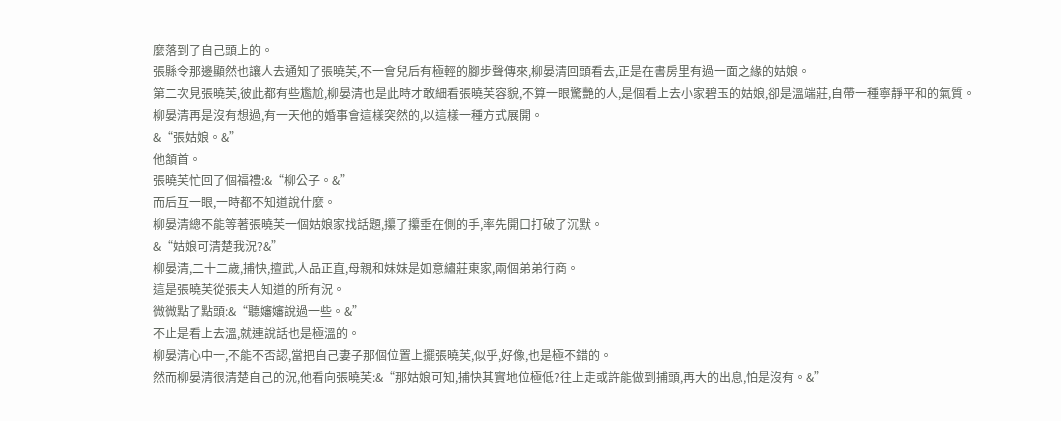麼落到了自己頭上的。
張縣令那邊顯然也讓人去通知了張曉芙,不一會兒后有極輕的腳步聲傳來,柳晏清回頭看去,正是在書房里有過一面之緣的姑娘。
第二次見張曉芙,彼此都有些尷尬,柳晏清也是此時才敢細看張曉芙容貌,不算一眼驚艷的人,是個看上去小家碧玉的姑娘,卻是溫端莊,自帶一種寧靜平和的氣質。
柳晏清再是沒有想過,有一天他的婚事會這樣突然的,以這樣一種方式展開。
&“張姑娘。&”
他頷首。
張曉芙忙回了個福禮:&“柳公子。&”
而后互一眼,一時都不知道說什麼。
柳晏清總不能等著張曉芙一個姑娘家找話題,攥了攥垂在側的手,率先開口打破了沉默。
&“姑娘可清楚我況?&”
柳晏清,二十二歲,捕快,擅武,人品正直,母親和妹妹是如意繡莊東家,兩個弟弟行商。
這是張曉芙從張夫人知道的所有況。
微微點了點頭:&“聽嬸嬸說過一些。&”
不止是看上去溫,就連說話也是極溫的。
柳晏清心中一,不能不否認,當把自己妻子那個位置上擺張曉芙,似乎,好像,也是極不錯的。
然而柳晏清很清楚自己的況,他看向張曉芙:&“那姑娘可知,捕快其實地位極低?往上走或許能做到捕頭,再大的出息,怕是沒有。&”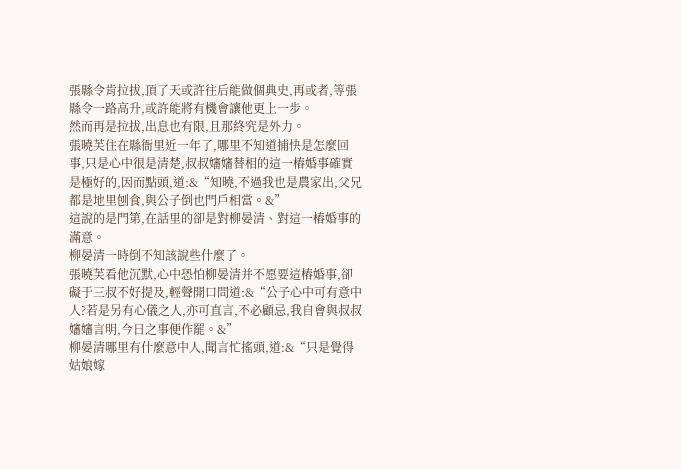張縣令肯拉拔,頂了天或許往后能做個典史,再或者,等張縣令一路高升,或許能將有機會讓他更上一步。
然而再是拉拔,出息也有限,且那終究是外力。
張曉芙住在縣衙里近一年了,哪里不知道捕快是怎麼回事,只是心中很是清楚,叔叔嬸嬸替相的這一樁婚事確實是極好的,因而點頭,道:&“知曉,不過我也是農家出,父兄都是地里刨食,與公子倒也門戶相當。&”
這說的是門第,在話里的卻是對柳晏清、對這一樁婚事的滿意。
柳晏清一時倒不知該說些什麼了。
張曉芙看他沉默,心中恐怕柳晏清并不愿要這樁婚事,卻礙于三叔不好提及,輕聲開口問道:&“公子心中可有意中人?若是另有心儀之人,亦可直言,不必顧忌,我自會與叔叔嬸嬸言明,今日之事便作罷。&”
柳晏清哪里有什麼意中人,聞言忙搖頭,道:&“只是覺得姑娘嫁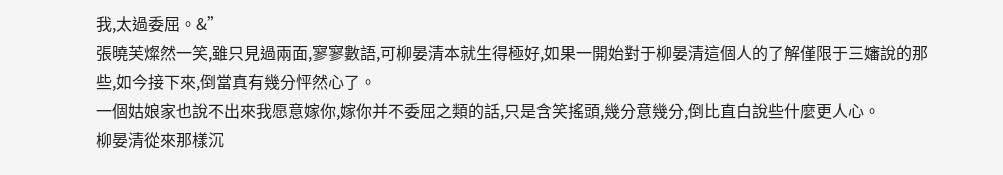我,太過委屈。&”
張曉芙燦然一笑,雖只見過兩面,寥寥數語,可柳晏清本就生得極好,如果一開始對于柳晏清這個人的了解僅限于三嬸說的那些,如今接下來,倒當真有幾分怦然心了。
一個姑娘家也說不出來我愿意嫁你,嫁你并不委屈之類的話,只是含笑搖頭,幾分意幾分,倒比直白說些什麼更人心。
柳晏清從來那樣沉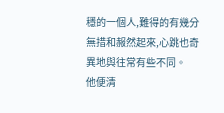穩的一個人,難得的有幾分無措和赧然起來,心跳也奇異地與往常有些不同。
他便清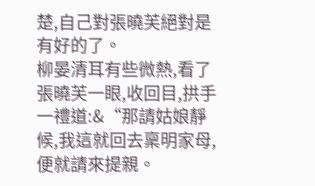楚,自己對張曉芙絕對是有好的了。
柳晏清耳有些微熱,看了張曉芙一眼,收回目,拱手一禮道:&“那請姑娘靜候,我這就回去稟明家母,便就請來提親。